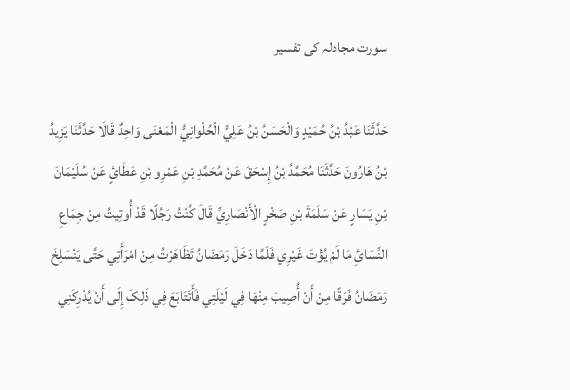سورت مجادلہ کی تفسیر

حَدَّثَنَا عَبْدُ بْنُ حُمَيْدٍ وَالْحَسَنُ بْنُ عَلِيٍّ الْحُلْوانِيُّ الْمَعْنَی وَاحِدٌ قَالَا حَدَّثَنَا يَزِيدُ بْنُ هَارُونَ حَدَّثَنَا مُحَمَّدُ بْنُ إِسْحَقَ عَنْ مُحَمَّدِ بْنِ عَمْرِو بْنِ عَطَائٍ عَنْ سُلَيْمَانَ بْنِ يَسَارٍ عَنْ سَلَمَةَ بْنِ صَخْرٍ الْأَنْصَارِيِّ قَالَ کُنْتُ رَجُلًا قَدْ أُوتِيتُ مِنْ جِمَاعِ النِّسَائِ مَا لَمْ يُؤْتَ غَيْرِي فَلَمَّا دَخَلَ رَمَضَانُ تَظَاهَرْتُ مِنْ امْرَأَتِي حَتَّی يَنْسَلِخَ رَمَضَانُ فَرَقًا مِنْ أَنْ أُصِيبَ مِنْهَا فِي لَيْلَتِي فَأَتَتَابَعَ فِي ذَلِکَ إِلَی أَنْ يُدْرِکَنِي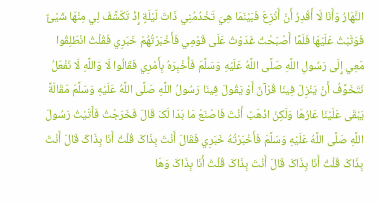النَّهَارُ وَأَنَا لَا أَقْدِرُ أَنْ أَنْزِعَ فَبَيْنَمَا هِيَ تَخْدُمُنِي ذَاتَ لَيْلَةٍ إِذْ تَکَشَّفَ لِي مِنْهَا شَيْئٌ فَوَثَبْتُ عَلَيْهَا فَلَمَّا أَصْبَحْتُ غَدَوْتُ عَلَی قَوْمِي فَأَخْبَرْتُهُمْ خَبَرِي فَقُلْتُ انْطَلِقُوا مَعِي إِلَی رَسُولِ اللَّهِ صَلَّی اللَّهُ عَلَيْهِ وَسَلَّمَ فَأُخْبِرَهُ بِأَمْرِي فَقَالُوا لَا وَاللَّهِ لَا نَفْعَلُ نَتَخَوَّفُ أَنْ يَنْزِلَ فِينَا قُرْآنٌ أَوْ يَقُولَ فِينَا رَسُولُ اللَّهِ صَلَّی اللَّهُ عَلَيْهِ وَسَلَّمَ مَقَالَةً يَبْقَی عَلَيْنَا عَارُهَا وَلَکِنْ اذْهَبْ أَنْتَ فَاصْنَعْ مَا بَدَا لَکَ قَالَ فَخَرَجْتُ فَأَتَيْتُ رَسُولَ اللَّهِ صَلَّی اللَّهُ عَلَيْهِ وَسَلَّمَ فَأَخْبَرْتُهُ خَبَرِي فَقَالَ أَنْتَ بِذَاکَ قُلْتُ أَنَا بِذَاکَ قَالَ أَنْتَ بِذَاکَ قُلْتُ أَنَا بِذَاکَ قَالَ أَنْتَ بِذَاکَ قُلْتُ أَنَا بِذَاکَ وَهَا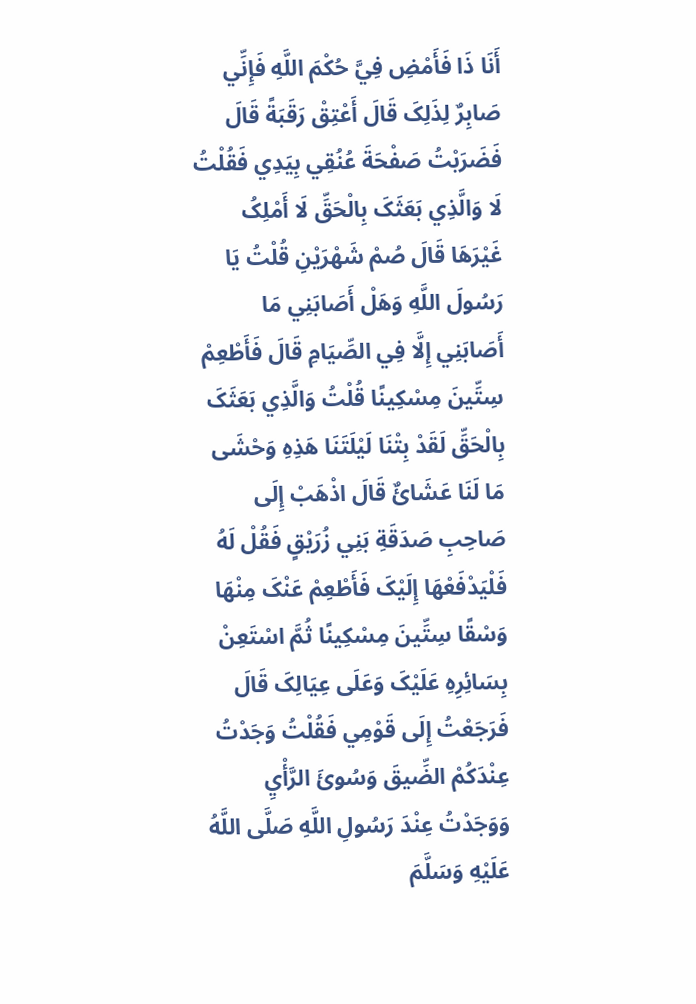أَنَا ذَا فَأَمْضِ فِيَّ حُکْمَ اللَّهِ فَإِنِّي صَابِرٌ لِذَلِکَ قَالَ أَعْتِقْ رَقَبَةً قَالَ فَضَرَبْتُ صَفْحَةَ عُنُقِي بِيَدِي فَقُلْتُ لَا وَالَّذِي بَعَثَکَ بِالْحَقِّ لَا أَمْلِکُ غَيْرَهَا قَالَ صُمْ شَهْرَيْنِ قُلْتُ يَا رَسُولَ اللَّهِ وَهَلْ أَصَابَنِي مَا أَصَابَنِي إِلَّا فِي الصِّيَامِ قَالَ فَأَطْعِمْ سِتِّينَ مِسْکِينًا قُلْتُ وَالَّذِي بَعَثَکَ بِالْحَقِّ لَقَدْ بِتْنَا لَيْلَتَنَا هَذِهِ وَحْشَی مَا لَنَا عَشَائٌ قَالَ اذْهَبْ إِلَی صَاحِبِ صَدَقَةِ بَنِي زُرَيْقٍ فَقُلْ لَهُ فَلْيَدْفَعْهَا إِلَيْکَ فَأَطْعِمْ عَنْکَ مِنْهَا وَسْقًا سِتِّينَ مِسْکِينًا ثُمَّ اسْتَعِنْ بِسَائِرِهِ عَلَيْکَ وَعَلَی عِيَالِکَ قَالَ فَرَجَعْتُ إِلَی قَوْمِي فَقُلْتُ وَجَدْتُ عِنْدَکُمْ الضِّيقَ وَسُوئَ الرَّأْيِ وَوَجَدْتُ عِنْدَ رَسُولِ اللَّهِ صَلَّی اللَّهُ عَلَيْهِ وَسَلَّمَ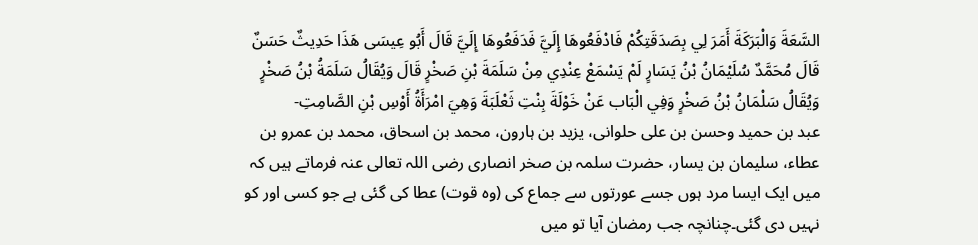السَّعَةَ وَالْبَرَکَةَ أَمَرَ لِي بِصَدَقَتِکُمْ فَادْفَعُوهَا إِلَيَّ فَدَفَعُوهَا إِلَيَّ قَالَ أَبُو عِيسَی هَذَا حَدِيثٌ حَسَنٌ قَالَ مُحَمَّدٌ سُلَيْمَانُ بْنُ يَسَارٍ لَمْ يَسْمَعْ عِنْدِي مِنْ سَلَمَةَ بْنِ صَخْرٍ قَالَ وَيُقَالُ سَلَمَةُ بْنُ صَخْرٍ وَيُقَالُ سَلْمَانُ بْنُ صَخْرٍ وَفِي الْبَاب عَنْ خَوْلَةَ بِنْتِ ثَعْلَبَةَ وَهِيَ امْرَأَةُ أَوْسِ بْنِ الصَّامِتِ-
عبد بن حمید وحسن بن علی حلوانی، یزید بن ہارون، محمد بن اسحاق، محمد بن عمرو بن عطاء، سلیمان بن یسار، حضرت سلمہ بن صخر انصاری رضی اللہ تعالى عنہ فرماتے ہیں کہ میں ایک ایسا مرد ہوں جسے عورتوں سے جماع کی (وہ قوت) عطا کی گئی ہے جو کسی اور کو نہیں دی گئی۔چنانچہ جب رمضان آیا تو میں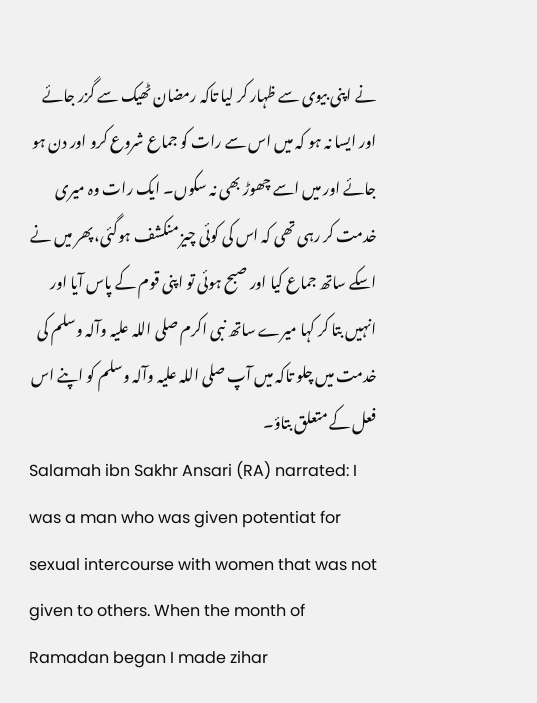نے اپنی بیوی سے ظہار کر لیا تاکہ رمضان ٹھیک سے گزر جائے اور ایسا نہ ہو کہ میں اس سے رات کو جماع شروع کرو اور دن ہو جائے اور میں اسے چھوڑ بھی نہ سکوں۔ ایک رات وہ میری خدمت کر رہی تھی کہ اس کی کوئی چیز منکشف ہوگئی، پھر میں نے اسکے ساتھ جماع کیا اور صبح ہوئی تو اپنی قوم کے پاس آیا اور انہیں بتا کر کہا میرے ساتھ نبی اکرم صلی اللہ علیہ وآلہ وسلم کی خدمت میں چلو تاکہ میں آپ صلی اللہ علیہ وآلہ وسلم کو اپنے اس فعل کے متعلق بتاؤ۔
Salamah ibn Sakhr Ansari (RA) narrated: I was a man who was given potentiat for sexual intercourse with women that was not given to others. When the month of Ramadan began I made zihar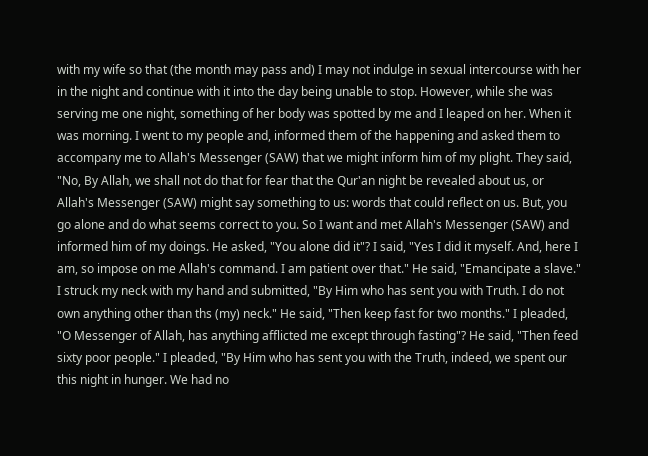with my wife so that (the month may pass and) I may not indulge in sexual intercourse with her in the night and continue with it into the day being unable to stop. However, while she was serving me one night, something of her body was spotted by me and I leaped on her. When it was morning. I went to my people and, informed them of the happening and asked them to accompany me to Allah's Messenger (SAW) that we might inform him of my plight. They said, "No, By Allah, we shall not do that for fear that the Qur'an night be revealed about us, or Allah's Messenger (SAW) might say something to us: words that could reflect on us. But, you go alone and do what seems correct to you. So I want and met Allah's Messenger (SAW) and informed him of my doings. He asked, "You alone did it"? I said, "Yes I did it myself. And, here I am, so impose on me Allah's command. I am patient over that." He said, "Emancipate a slave." I struck my neck with my hand and submitted, "By Him who has sent you with Truth. I do not own anything other than ths (my) neck." He said, "Then keep fast for two months." I pleaded, "O Messenger of Allah, has anything afflicted me except through fasting"? He said, "Then feed sixty poor people." I pleaded, "By Him who has sent you with the Truth, indeed, we spent our this night in hunger. We had no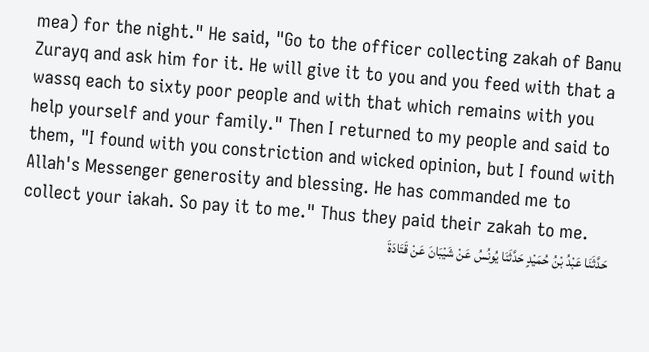mea) for the night." He said, "Go to the officer collecting zakah of Banu Zurayq and ask him for it. He will give it to you and you feed with that a wassq each to sixty poor people and with that which remains with you help yourself and your family." Then I returned to my people and said to them, "I found with you constriction and wicked opinion, but I found with Allah's Messenger generosity and blessing. He has commanded me to collect your iakah. So pay it to me." Thus they paid their zakah to me.
حَدَّثَنَا عَبْدُ بْنُ حُمَيْدٍ حَدَّثَنَا يُونُسُ عَنْ شَيْبَانَ عَنْ قَتَادَةَ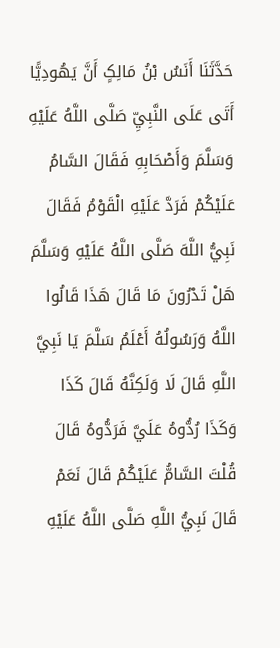حَدَّثَنَا أَنَسُ بْنُ مَالِکٍ أَنَّ يَهُودِيًّا أَتَی عَلَی النَّبِيِّ صَلَّی اللَّهُ عَلَيْهِ وَسَلَّمَ وَأَصْحَابِهِ فَقَالَ السَّامُ عَلَيْکُمْ فَرَدَّ عَلَيْهِ الْقَوْمُ فَقَالَ نَبِيُّ اللَّهَ صَلَّی اللَّهُ عَلَيْهِ وَسَلَّمَ هَلْ تَدْرُونَ مَا قَالَ هَذَا قَالُوا اللَّهُ وَرَسُولُهُ أَعْلَمُ سَلَّمَ يَا نَبِيَّ اللَّهِ قَالَ لَا وَلَکِنَّهُ قَالَ کَذَا وَکَذَا رُدُّوهُ عَلَيَّ فَرَدُّوهُ قَالَ قُلْتَ السَّامُّ عَلَيْکُمْ قَالَ نَعَمْ قَالَ نَبِيُّ اللَّهِ صَلَّی اللَّهُ عَلَيْهِ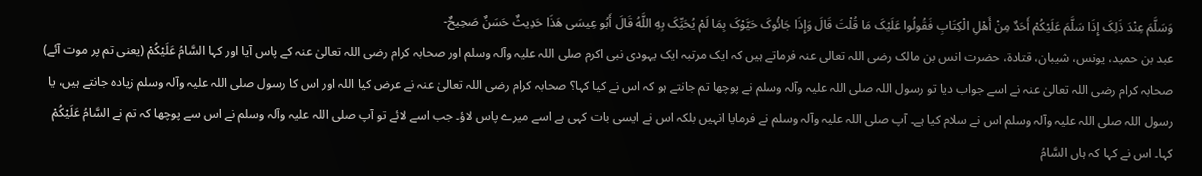وَسَلَّمَ عِنْدَ ذَلِکَ إِذَا سَلَّمَ عَلَيْکُمْ أَحَدٌ مِنْ أَهْلِ الْکِتَابِ فَقُولُوا عَلَيْکَ مَا قُلْتَ قَالَ وَإِذَا جَائُوکَ حَيَّوْکَ بِمَا لَمْ يُحَيِّکَ بِهِ اللَّهُ قَالَ أَبُو عِيسَی هَذَا حَدِيثٌ حَسَنٌ صَحِيحٌ-
عبد بن حمید، یونس، شیبان، قتادة، حضرت انس بن مالک رضی اللہ تعالى عنہ فرماتے ہیں کہ ایک مرتبہ ایک یہودی نبی اکرم صلی اللہ علیہ وآلہ وسلم اور صحابہ کرام رضی اللہ تعالیٰ عنہ کے پاس آیا اور کہا السَّامُ عَلَيْکُمْ (یعنی تم پر موت آئے) صحابہ کرام رضی اللہ تعالیٰ عنہ نے اسے جواب دیا تو رسول اللہ صلی اللہ علیہ وآلہ وسلم نے پوچھا تم جانتے ہو کہ اس نے کیا کہا؟ صحابہ کرام رضی اللہ تعالیٰ عنہ نے عرض کیا اللہ اور اس کا رسول صلی اللہ علیہ وآلہ وسلم زیادہ جانتے ہیں، یا رسول اللہ صلی اللہ علیہ وآلہ وسلم اس نے سلام کیا ہے۔ آپ صلی اللہ علیہ وآلہ وسلم نے فرمایا انہیں بلکہ اس نے ایسی بات کہی ہے اسے میرے پاس لاؤ۔ جب اسے لائے تو آپ صلی اللہ علیہ وآلہ وسلم نے اس سے پوچھا کہ تم نے السَّامُ عَلَيْکُمْ کہا۔ اس نے کہا کہ ہاں السَّامُ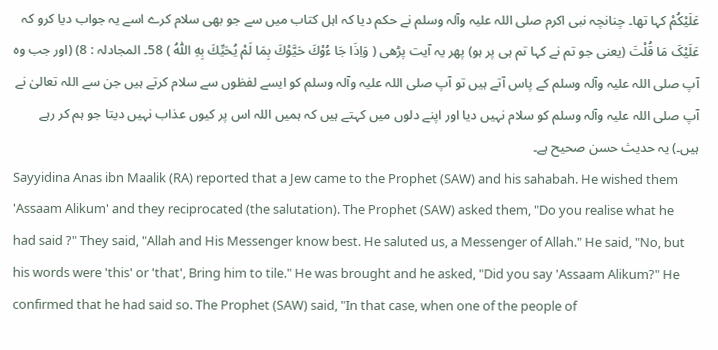عَلَيْکُمْ کہا تھا۔ چنانچہ نبی اکرم صلی اللہ علیہ وآلہ وسلم نے حکم دیا کہ اہل کتاب میں سے جو بھی سلام کرے اسے یہ جواب دیا کرو کہ عَلَيْکَ مَا قُلْتَ (یعنی جو تم نے کہا تم ہی پر ہو) پھر یہ آیت پڑھی ( وَاِذَا جَا ءُوْكَ حَيَّوْكَ بِمَا لَمْ يُحَيِّكَ بِهِ اللّٰهُ ) 58۔ المجادلہ : 8) (اور جب وہ آپ صلی اللہ علیہ وآلہ وسلم کے پاس آتے ہیں تو آپ صلی اللہ علیہ وآلہ وسلم کو ایسے لفظوں سے سلام کرتے ہیں جن سے اللہ تعالیٰ نے آپ صلی اللہ علیہ وآلہ وسلم کو سلام نہیں دیا اور اپنے دلوں میں کہتے ہیں کہ ہمیں اللہ اس پر کیوں عذاب نہیں دیتا جو ہم کر رہے ہیں۔) یہ حدیث حسن صحیح ہے۔
Sayyidina Anas ibn Maalik (RA) reported that a Jew came to the Prophet (SAW) and his sahabah. He wished them 'Assaam Alikum' and they reciprocated (the salutation). The Prophet (SAW) asked them, "Do you realise what he had said ?" They said, "Allah and His Messenger know best. He saluted us, a Messenger of Allah." He said, "No, but his words were 'this' or 'that', Bring him to tile." He was brought and he asked, "Did you say 'Assaam Alikum?" He confirmed that he had said so. The Prophet (SAW) said, "In that case, when one of the people of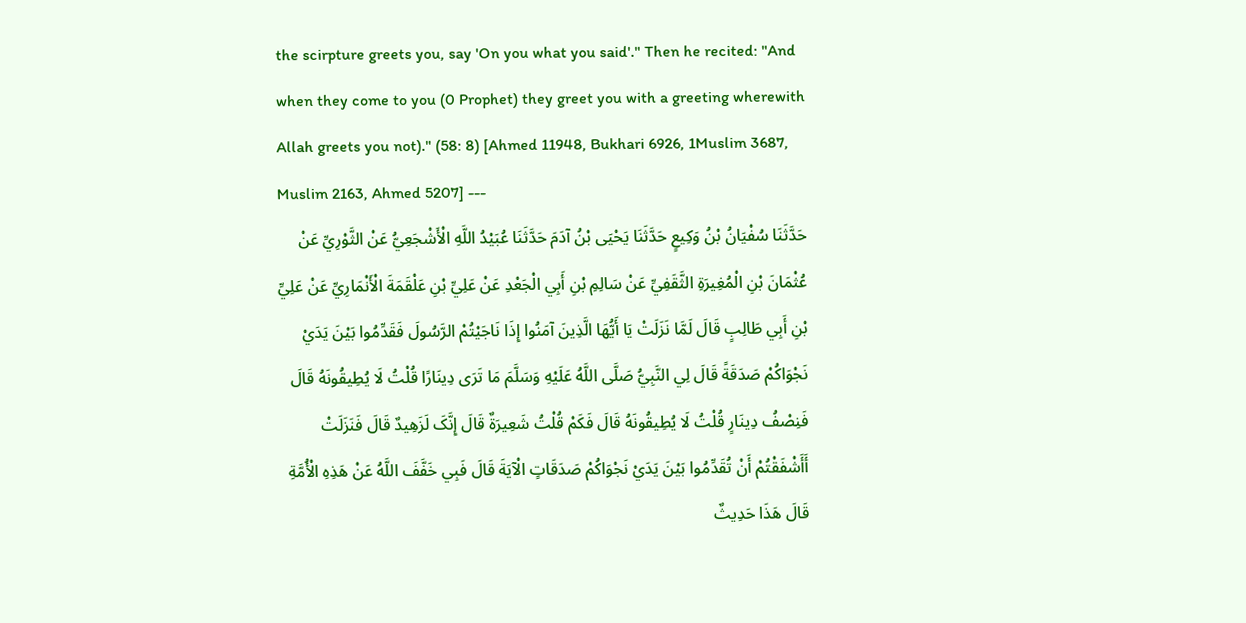the scirpture greets you, say 'On you what you said'." Then he recited: "And when they come to you (0 Prophet) they greet you with a greeting wherewith Allah greets you not)." (58: 8) [Ahmed 11948, Bukhari 6926, 1Muslim 3687, Muslim 2163, Ahmed 5207] ---
حَدَّثَنَا سُفْيَانُ بْنُ وَکِيعٍ حَدَّثَنَا يَحْيَی بْنُ آدَمَ حَدَّثَنَا عُبَيْدُ اللَّهِ الْأَشْجَعِيُّ عَنْ الثَّوْرِيِّ عَنْ عُثْمَانَ بْنِ الْمُغِيرَةِ الثَّقَفِيِّ عَنْ سَالِمِ بْنِ أَبِي الْجَعْدِ عَنْ عَلِيِّ بْنِ عَلْقَمَةَ الْأَنْمَارِيِّ عَنْ عَلِيِّ بْنِ أَبِي طَالِبٍ قَالَ لَمَّا نَزَلَتْ يَا أَيُّهَا الَّذِينَ آمَنُوا إِذَا نَاجَيْتُمْ الرَّسُولَ فَقَدِّمُوا بَيْنَ يَدَيْ نَجْوَاکُمْ صَدَقَةً قَالَ لِي النَّبِيُّ صَلَّی اللَّهُ عَلَيْهِ وَسَلَّمَ مَا تَرَی دِينَارًا قُلْتُ لَا يُطِيقُونَهُ قَالَ فَنِصْفُ دِينَارٍ قُلْتُ لَا يُطِيقُونَهُ قَالَ فَکَمْ قُلْتُ شَعِيرَةٌ قَالَ إِنَّکَ لَزَهِيدٌ قَالَ فَنَزَلَتْ أَأَشْفَقْتُمْ أَنْ تُقَدِّمُوا بَيْنَ يَدَيْ نَجْوَاکُمْ صَدَقَاتٍ الْآيَةَ قَالَ فَبِي خَفَّفَ اللَّهُ عَنْ هَذِهِ الْأُمَّةِ قَالَ هَذَا حَدِيثٌ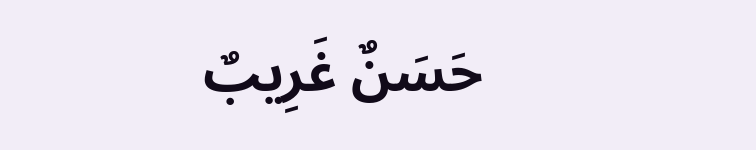حَسَنٌ غَرِيبٌ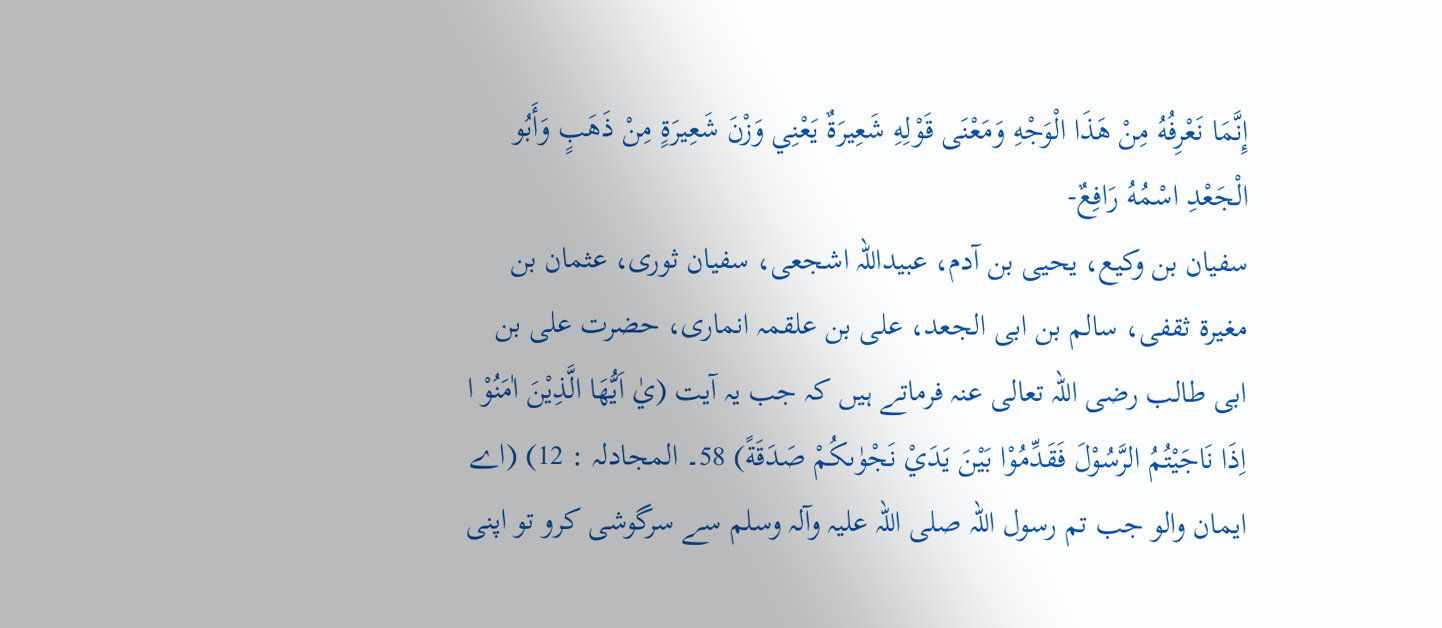إِنَّمَا نَعْرِفُهُ مِنْ هَذَا الْوَجْهِ وَمَعْنَی قَوْلِهِ شَعِيرَةٌ يَعْنِي وَزْنَ شَعِيرَةٍ مِنْ ذَهَبٍ وَأَبُو الْجَعْدِ اسْمُهُ رَافِعٌ-
سفیان بن وکیع، یحیی بن آدم، عبیداللہ اشجعی، سفیان ثوری، عثمان بن مغیرة ثقفی، سالم بن ابی الجعد، علی بن علقمہ انماری، حضرت علی بن ابی طالب رضی اللہ تعالى عنہ فرماتے ہیں کہ جب یہ آیت (يٰ اَيُّهَا الَّذِيْنَ اٰمَنُوْ ا اِذَا نَاجَيْتُمُ الرَّسُوْلَ فَقَدِّمُوْا بَيْنَ يَدَيْ نَجْوٰىكُمْ صَدَقَةً) 58۔ المجادلہ : 12) (اے ایمان والو جب تم رسول اللہ صلی اللہ علیہ وآلہ وسلم سے سرگوشی کرو تو اپنی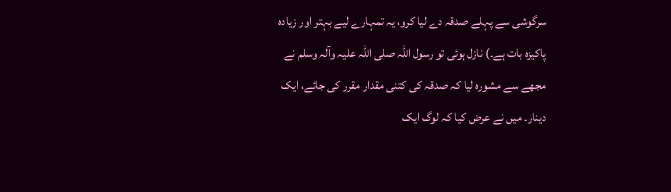سرگوشی سے پہلے صدقہ دے لیا کرو، یہ تمہارے لیے بہتر اور زیادہ پاکیزہ بات ہے۔) نازل ہوئی تو رسول اللہ صلی اللہ علیہ وآلہ وسلم نے مجھے سے مشورہ لیا کہ صدقہ کی کتنی مقدار مقرر کی جائے، ایک دینار۔ میں نے عرض کیا کہ لوگ ایک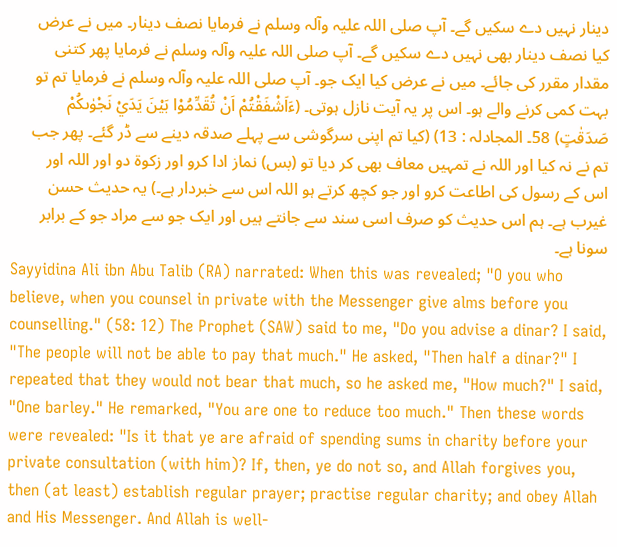دینار نہیں دے سکیں گے۔ آپ صلی اللہ علیہ وآلہ وسلم نے فرمایا نصف دینار۔ میں نے عرض کیا نصف دینار بھی نہیں دے سکیں گے۔ آپ صلی اللہ علیہ وآلہ وسلم نے فرمایا پھر کتنی مقدار مقرر کی جائے۔ میں نے عرض کیا ایک جو۔ آپ صلی اللہ علیہ وآلہ وسلم نے فرمایا تم تو بہت کمی کرنے والے ہو۔ اس پر یہ آیت نازل ہوتی۔ (ءَاَشْفَقْتُمْ اَنْ تُقَدِّمُوْا بَيْنَ يَدَيْ نَجْوٰىكُمْ صَدَقٰتٍ) 58۔ المجادلہ : 13) (کیا تم اپنی سرگوشی سے پہلے صدقہ دینے سے ڈر گئے۔ پھر جب تم نے نہ کیا اور اللہ نے تمہیں معاف بھی کر دیا تو (بس) نماز ادا کرو اور زکوة دو اور اللہ اور اس کے رسول کی اطاعت کرو اور جو کچھ کرتے ہو اللہ اس سے خبردار ہے۔) یہ حدیث حسن غیرب ہے۔ ہم اس حدیث کو صرف اسی سند سے جانتے ہیں اور ایک جو سے مراد جو کے برابر سونا ہے۔
Sayyidina Ali ibn Abu Talib (RA) narrated: When this was revealed; "O you who believe, when you counsel in private with the Messenger give alms before you counselling." (58: 12) The Prophet (SAW) said to me, "Do you advise a dinar? I said, "The people will not be able to pay that much." He asked, "Then half a dinar?" I repeated that they would not bear that much, so he asked me, "How much?" I said, "One barley." He remarked, "You are one to reduce too much." Then these words were revealed: "Is it that ye are afraid of spending sums in charity before your private consultation (with him)? If, then, ye do not so, and Allah forgives you, then (at least) establish regular prayer; practise regular charity; and obey Allah and His Messenger. And Allah is well-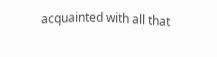acquainted with all that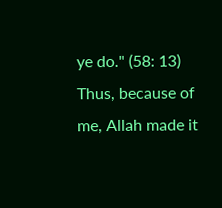ye do." (58: 13) Thus, because of me, Allah made it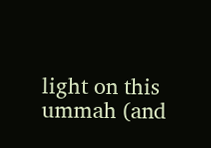light on this ummah (and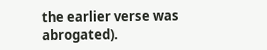the earlier verse was abrogated).